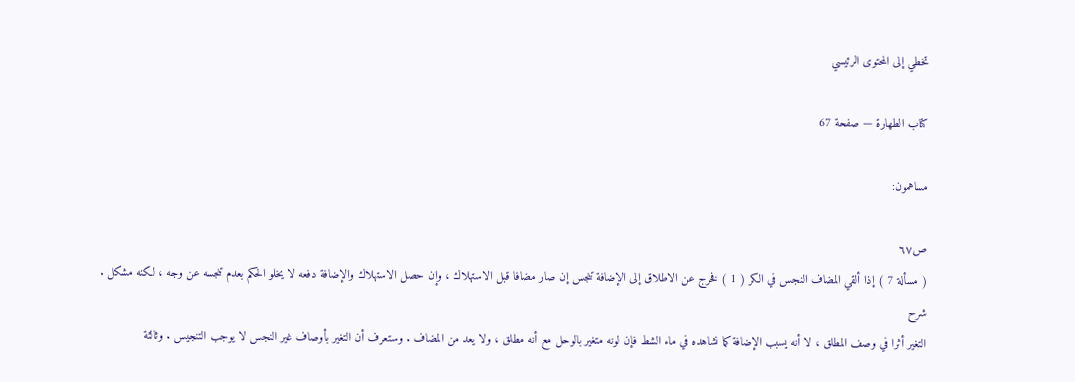تخطي إلى المحتوى الرئيسي

كتاب الطهارة — صفحة 67

مساهمون:

ص٦٧
( مسألة 7 ) إذا ألقي المضاف النجس في الكر ( 1 ) فخرج عن الاطلاق إلى الإضافة تنجس إن صار مضافا قبل الاستهلاك ، وإن حصل الاستهلاك والإضافة دفعه لا يخلو الحكم بعدم تنجسه عن وجه ، لكنه مشكل .
شرح
التغير أثرا في وصف المطلق ، لا أنه يسبب الإضافة كما نشاهده في ماء الشط فإن لونه متغير بالوحل مع أنه مطلق ، ولا يعد من المضاف . وستعرف أن التغير بأوصاف غير النجس لا يوجب التنجيس . وثالثة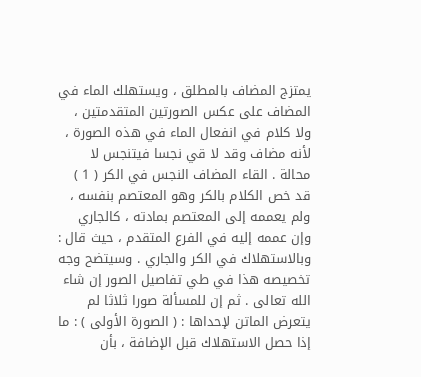يمتزج المضاف بالمطلق ، ويستهلك الماء في المضاف على عكس الصورتين المتقدمتين ، ولا كلام في انفعال الماء في هذه الصورة ، لأنه مضاف وقد لا قي نجسا فيتنجس لا محالة . القاء المضاف النجس في الكر ( 1 ) قد خص الكلام بالكر وهو المعتصم بنفسه ، ولم يعممه إلى المعتصم بمادته ، كالجاري وإن عممه إليه في الفرع المتقدم ، حيث قال : وبالاستهلاك في الكر والجاري . وسيتضح وجه تخصيصه هذا في طي تفاصيل الصور إن شاء الله تعالى . ثم إن للمسألة صورا ثلاثا لم يتعرض الماتن لإحداها : ( الصورة الأولى ) : ما إذا حصل الاستهلاك قبل الإضافة ، بأن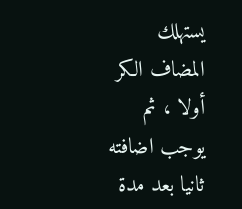يستهلك المضاف الكر أولا ، ثم يوجب اضافته ثانيا بعد مدة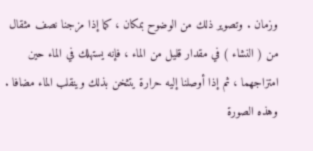وزمان . وتصوير ذلك من الوضوح بمكان ، كما إذا مزجنا نصف مثقال من ( النشاء ) في مقدار قليل من الماء ، فإنه يستهلك في الماء حين امتزاجهما ، ثم إذا أوصلنا إليه حرارة يتثخن بذلك وينقلب الماء مضافا . وهذه الصورة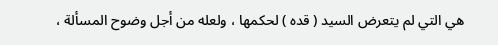هي التي لم يتعرض السيد ( قده ) لحكمها ، ولعله من أجل وضوح المسألة ،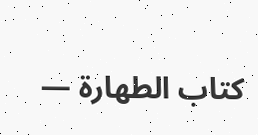كتاب الطهارة —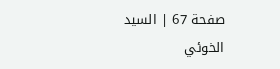صفحة 67 | السيد الخوئي